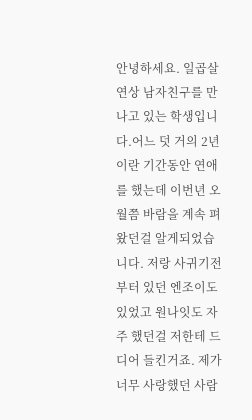안녕하세요. 일곱살 연상 남자친구를 만나고 있는 학생입니다.어느 덧 거의 2년이란 기간동안 연애를 했는데 이번년 오월쯤 바람을 계속 펴왔던걸 알게되었습니다. 저랑 사귀기전부터 있던 엔조이도 있었고 원나잇도 자주 했던걸 저한테 드디어 들킨거죠. 제가 너무 사랑했던 사람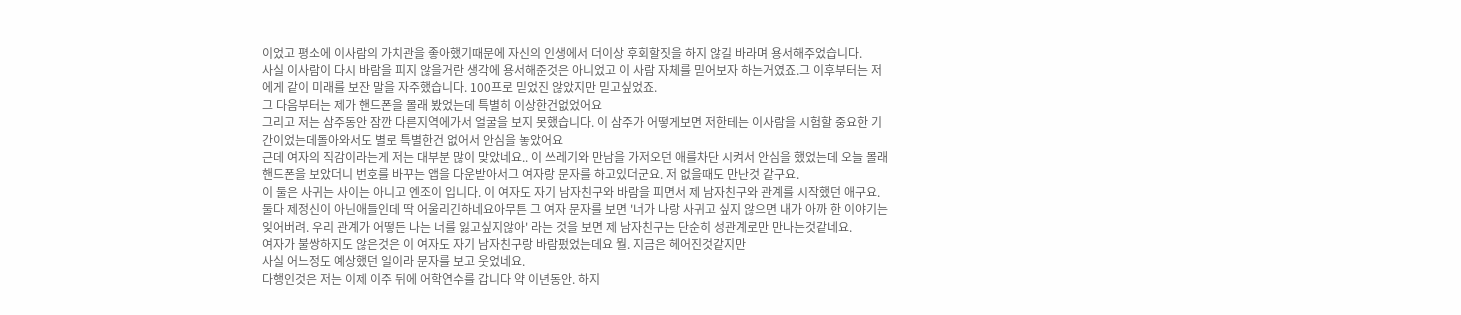이었고 평소에 이사람의 가치관을 좋아했기때문에 자신의 인생에서 더이상 후회할짓을 하지 않길 바라며 용서해주었습니다.
사실 이사람이 다시 바람을 피지 않을거란 생각에 용서해준것은 아니었고 이 사람 자체를 믿어보자 하는거였죠.그 이후부터는 저에게 같이 미래를 보잔 말을 자주했습니다. 100프로 믿었진 않았지만 믿고싶었죠.
그 다음부터는 제가 핸드폰을 몰래 봤었는데 특별히 이상한건없었어요
그리고 저는 삼주동안 잠깐 다른지역에가서 얼굴을 보지 못했습니다. 이 삼주가 어떻게보면 저한테는 이사람을 시험할 중요한 기간이었는데돌아와서도 별로 특별한건 없어서 안심을 놓았어요
근데 여자의 직감이라는게 저는 대부분 많이 맞았네요.. 이 쓰레기와 만남을 가저오던 애를차단 시켜서 안심을 했었는데 오늘 몰래 핸드폰을 보았더니 번호를 바꾸는 앱을 다운받아서그 여자랑 문자를 하고있더군요. 저 없을때도 만난것 같구요.
이 둘은 사귀는 사이는 아니고 엔조이 입니다. 이 여자도 자기 남자친구와 바람을 피면서 제 남자친구와 관계를 시작했던 애구요. 둘다 제정신이 아닌애들인데 딱 어울리긴하네요아무튼 그 여자 문자를 보면 '너가 나랑 사귀고 싶지 않으면 내가 아까 한 이야기는 잊어버려. 우리 관계가 어떻든 나는 너를 잃고싶지않아' 라는 것을 보면 제 남자친구는 단순히 성관계로만 만나는것같네요.
여자가 불쌍하지도 않은것은 이 여자도 자기 남자친구랑 바람펐었는데요 뭘. 지금은 헤어진것같지만
사실 어느정도 예상했던 일이라 문자를 보고 웃었네요.
다행인것은 저는 이제 이주 뒤에 어학연수를 갑니다 약 이년동안. 하지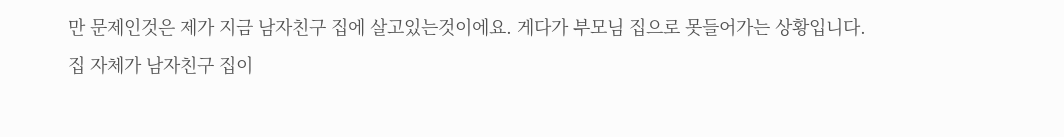만 문제인것은 제가 지금 남자친구 집에 살고있는것이에요. 게다가 부모님 집으로 못들어가는 상황입니다.
집 자체가 남자친구 집이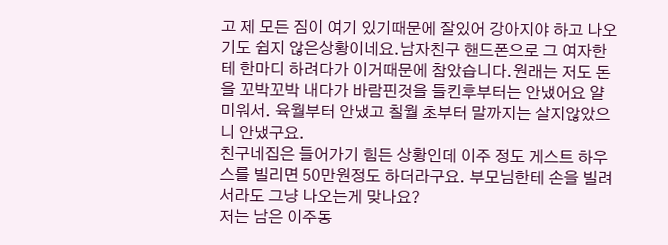고 제 모든 짐이 여기 있기때문에 잘있어 강아지야 하고 나오기도 쉽지 않은상황이네요.남자친구 핸드폰으로 그 여자한테 한마디 하려다가 이거때문에 참았습니다.원래는 저도 돈을 꼬박꼬박 내다가 바람핀것을 들킨후부터는 안냈어요 얄미워서. 육월부터 안냈고 칠월 초부터 말까지는 살지않았으니 안냈구요.
친구네집은 들어가기 힘든 상황인데 이주 정도 게스트 하우스를 빌리면 50만원정도 하더라구요. 부모님한테 손을 빌려서라도 그냥 나오는게 맞나요?
저는 남은 이주동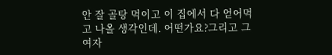안 잘 골탕 먹이고 이 집에서 다 얻어먹고 나올 생각인데. 어떤가요?그리고 그 여자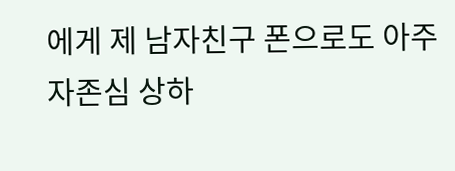에게 제 남자친구 폰으로도 아주 자존심 상하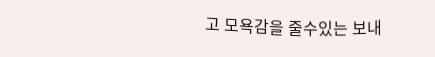고 모욕감을 줄수있는 보내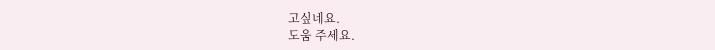고싶네요.
도움 주세요.